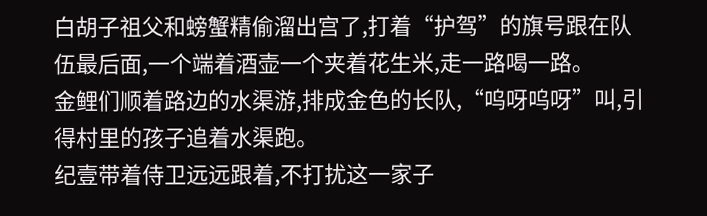白胡子祖父和螃蟹精偷溜出宫了,打着“护驾”的旗号跟在队伍最后面,一个端着酒壶一个夹着花生米,走一路喝一路。
金鲤们顺着路边的水渠游,排成金色的长队,“呜呀呜呀”叫,引得村里的孩子追着水渠跑。
纪壹带着侍卫远远跟着,不打扰这一家子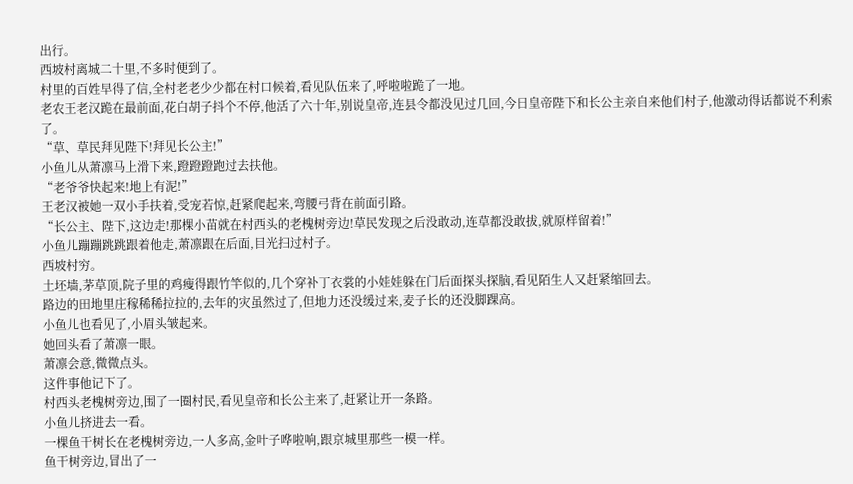出行。
西坡村离城二十里,不多时便到了。
村里的百姓早得了信,全村老老少少都在村口候着,看见队伍来了,呼啦啦跪了一地。
老农王老汉跪在最前面,花白胡子抖个不停,他活了六十年,别说皇帝,连县令都没见过几回,今日皇帝陛下和长公主亲自来他们村子,他激动得话都说不利索了。
“草、草民拜见陛下!拜见长公主!”
小鱼儿从萧凛马上滑下来,蹬蹬蹬跑过去扶他。
“老爷爷快起来!地上有泥!”
王老汉被她一双小手扶着,受宠若惊,赶紧爬起来,弯腰弓背在前面引路。
“长公主、陛下,这边走!那棵小苗就在村西头的老槐树旁边!草民发现之后没敢动,连草都没敢拔,就原样留着!”
小鱼儿蹦蹦跳跳跟着他走,萧凛跟在后面,目光扫过村子。
西坡村穷。
土坯墙,茅草顶,院子里的鸡瘦得跟竹竿似的,几个穿补丁衣裳的小娃娃躲在门后面探头探脑,看见陌生人又赶紧缩回去。
路边的田地里庄稼稀稀拉拉的,去年的灾虽然过了,但地力还没缓过来,麦子长的还没脚踝高。
小鱼儿也看见了,小眉头皱起来。
她回头看了萧凛一眼。
萧凛会意,微微点头。
这件事他记下了。
村西头老槐树旁边,围了一圈村民,看见皇帝和长公主来了,赶紧让开一条路。
小鱼儿挤进去一看。
一棵鱼干树长在老槐树旁边,一人多高,金叶子哗啦响,跟京城里那些一模一样。
鱼干树旁边,冒出了一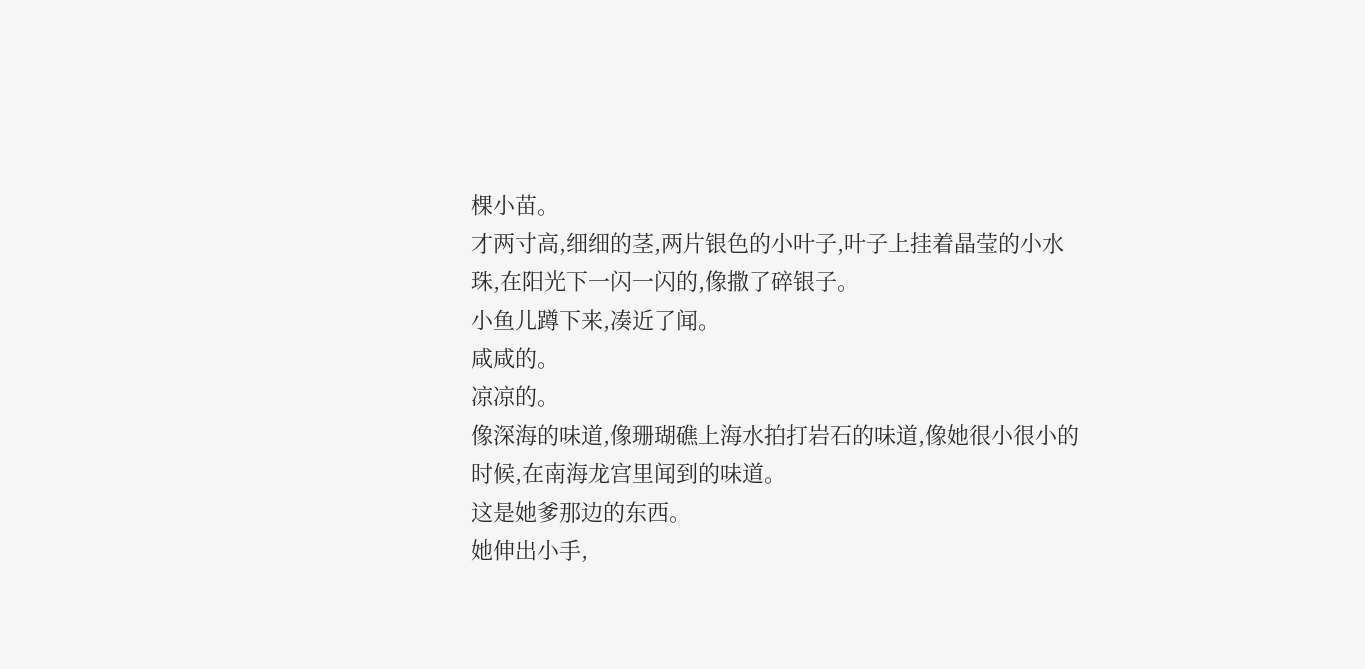棵小苗。
才两寸高,细细的茎,两片银色的小叶子,叶子上挂着晶莹的小水珠,在阳光下一闪一闪的,像撒了碎银子。
小鱼儿蹲下来,凑近了闻。
咸咸的。
凉凉的。
像深海的味道,像珊瑚礁上海水拍打岩石的味道,像她很小很小的时候,在南海龙宫里闻到的味道。
这是她爹那边的东西。
她伸出小手,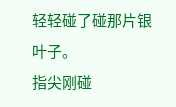轻轻碰了碰那片银叶子。
指尖刚碰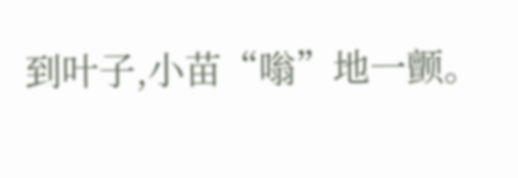到叶子,小苗“嗡”地一颤。